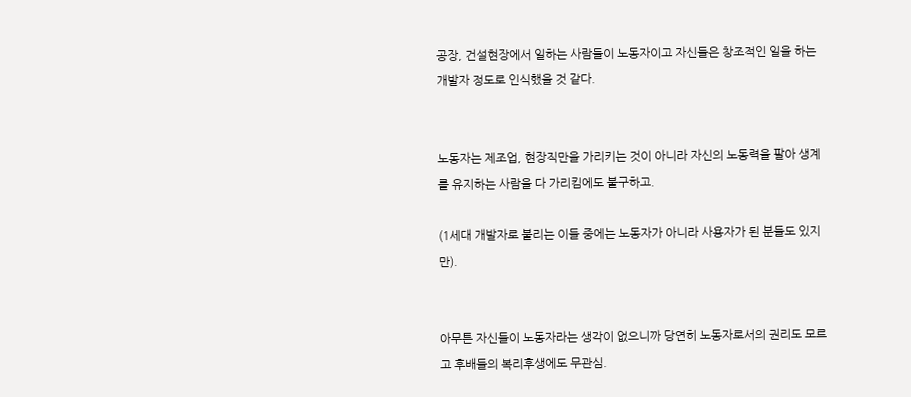공장, 건설현장에서 일하는 사람들이 노동자이고 자신들은 창조적인 일을 하는 개발자 정도로 인식했을 것 같다.


노동자는 제조업, 현장직만을 가리키는 것이 아니라 자신의 노동력을 팔아 생계를 유지하는 사람을 다 가리킴에도 불구하고.

(1세대 개발자로 불리는 이들 중에는 노동자가 아니라 사용자가 된 분들도 있지만).


아무튼 자신들이 노동자라는 생각이 없으니까 당연히 노동자로서의 권리도 모르고 후배들의 복리후생에도 무관심.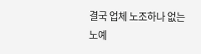결국 업체 노조하나 없는 노예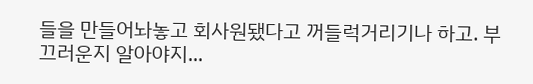들을 만들어놔놓고 회사원됐다고 꺼들럭거리기나 하고. 부끄러운지 알아야지...